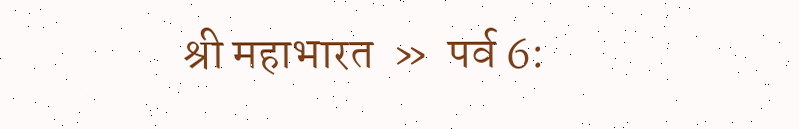श्री महाभारत  »  पर्व 6: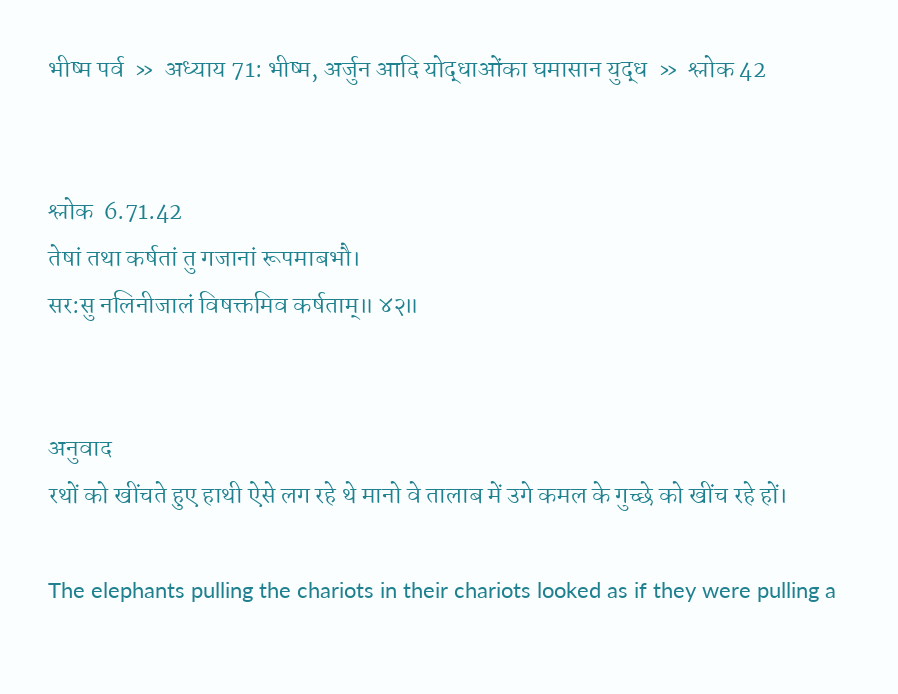भीष्म पर्व  »  अध्याय 71: भीष्म, अर्जुन आदि योद्धाओंका घमासान युद्ध  »  श्लोक 42


श्लोक  6.71.42
तेषां तथा कर्षतां तु गजानां रूपमाबभौ।
सर:सु नलिनीजालं विषक्तमिव कर्षताम्॥ ४२॥


अनुवाद
रथों को खींचते हुए हाथी ऐसे लग रहे थे मानो वे तालाब में उगे कमल के गुच्छे को खींच रहे हों।

The elephants pulling the chariots in their chariots looked as if they were pulling a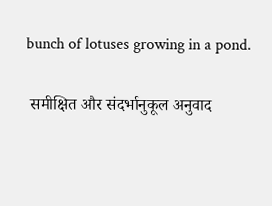bunch of lotuses growing in a pond.

 समीक्षित और संदर्भानुकूल अनुवाद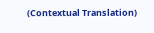(Contextual Translation)